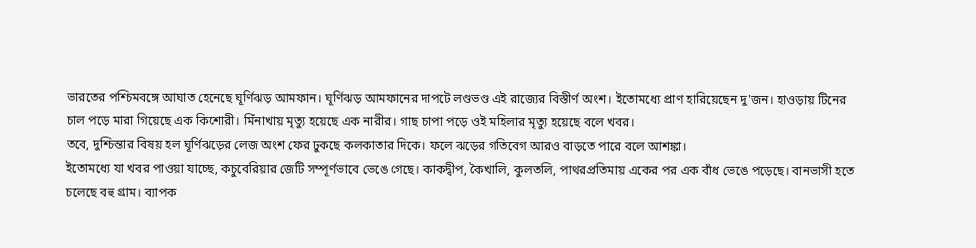ভারতের পশ্চিমবঙ্গে আঘাত হেনেছে ঘূর্ণিঝড় আমফান। ঘূর্ণিঝড় আমফানের দাপটে লণ্ডভণ্ড এই রাজ্যের বিস্তীর্ণ অংশ। ইতোমধ্যে প্রাণ হারিয়েছেন দু'জন। হাওড়ায় টিনের চাল পড়ে মারা গিয়েছে এক কিশোরী। মিঁনাখায় মৃত্যু হয়েছে এক নারীর। গাছ চাপা পড়ে ওই মহিলার মৃত্যু হয়েছে বলে খবর।
তবে, দুশ্চিন্তার বিষয় হল ঘূর্ণিঝড়ের লেজ অংশ ফের ঢুকছে কলকাতার দিকে। ফলে ঝড়ের গতিবেগ আরও বাড়তে পারে বলে আশঙ্কা।
ইতোমধ্যে যা খবর পাওয়া যাচ্ছে, কচুবেরিয়ার জেটি সম্পূর্ণভাবে ভেঙে গেছে। কাকদ্বীপ, কৈখালি, কুলতলি, পাথরপ্রতিমায় একের পর এক বাঁধ ভেঙে পড়েছে। বানভাসী হতে চলেছে বহু গ্রাম। ব্যাপক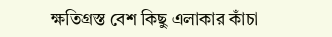ক্ষতিগ্রস্ত বেশ কিছু এলাকার কাঁচা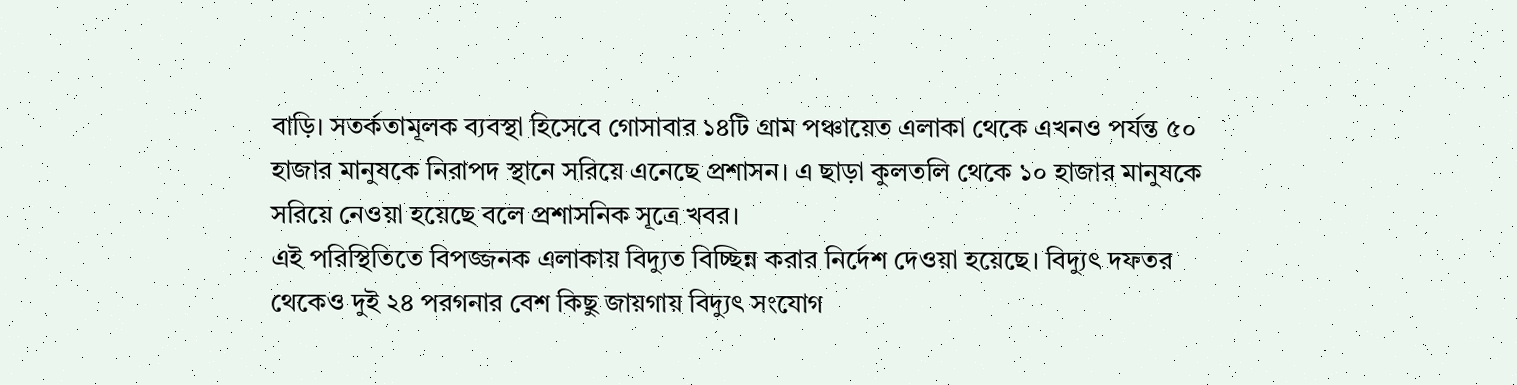বাড়ি। সতর্কতামূলক ব্যবস্থা হিসেবে গোসাবার ১৪টি গ্রাম পঞ্চায়েত এলাকা থেকে এখনও পর্যন্ত ৫০ হাজার মানুষকে নিরাপদ স্থানে সরিয়ে এনেছে প্রশাসন। এ ছাড়া কুলতলি থেকে ১০ হাজার মানুষকে সরিয়ে নেওয়া হয়েছে বলে প্রশাসনিক সূত্রে খবর।
এই পরিস্থিতিতে বিপজ্জনক এলাকায় বিদ্যুত বিচ্ছিন্ন করার নির্দেশ দেওয়া হয়েছে। বিদ্যুৎ দফতর থেকেও দুই ২৪ পরগনার বেশ কিছু জায়গায় বিদ্যুৎ সংযোগ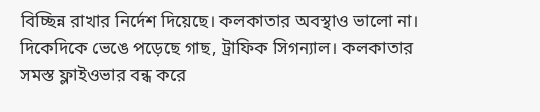বিচ্ছিন্ন রাখার নির্দেশ দিয়েছে। কলকাতার অবস্থাও ভালো না। দিকেদিকে ভেঙে পড়েছে গাছ, ট্রাফিক সিগন্যাল। কলকাতার সমস্ত ফ্লাইওভার বন্ধ করে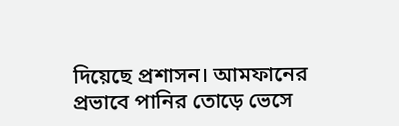দিয়েছে প্রশাসন। আমফানের প্রভাবে পানির তোড়ে ভেসে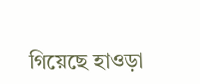গিয়েছে হাওড়া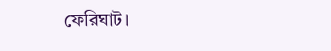ফেরিঘাট।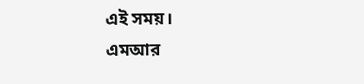এই সময়।
এমআর